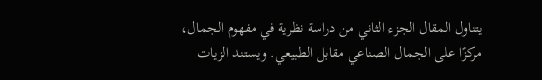يتناول المقال الجزء الثاني من دراسة نظرية في مفهوم الجمال، مركزًا على الجمال الصناعي مقابل الطبيعي. ويستند الزيات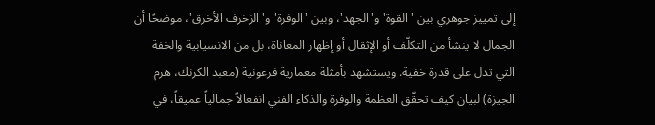إلى تمييز جوهري بين 'القوة' و'الجهد'، وبين 'الوفرة' و'الزخرف الأخرق'، موضحًا أن الجمال لا ينشأ من التكلّف أو الإثقال أو إظهار المعاناة، بل من الانسيابية والخفة التي تدل على قدرة خفية. ويستشهد بأمثلة معمارية فرعونية (معبد الكرنك، هرم الجيزة) لبيان كيف تحقّق العظمة والوفرة والذكاء الفني انفعالاً جمالياً عميقاً، في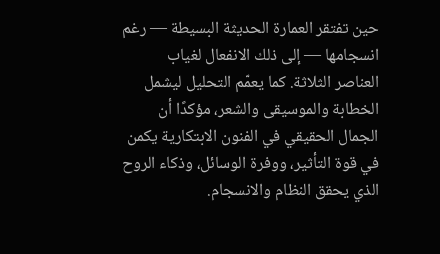حين تفتقر العمارة الحديثة البسيطة — رغم انسجامها — إلى ذلك الانفعال لغياب العناصر الثلاثة. كما يعمّم التحليل ليشمل الخطابة والموسيقى والشعر، مؤكدًا أن الجمال الحقيقي في الفنون الابتكارية يكمن في قوة التأثير، ووفرة الوسائل، وذكاء الروح الذي يحقق النظام والانسجام.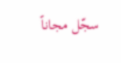سجّل مجاناً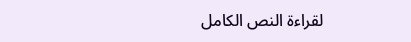لقراءة النص الكامل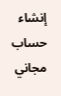إنشاء حساب مجاني